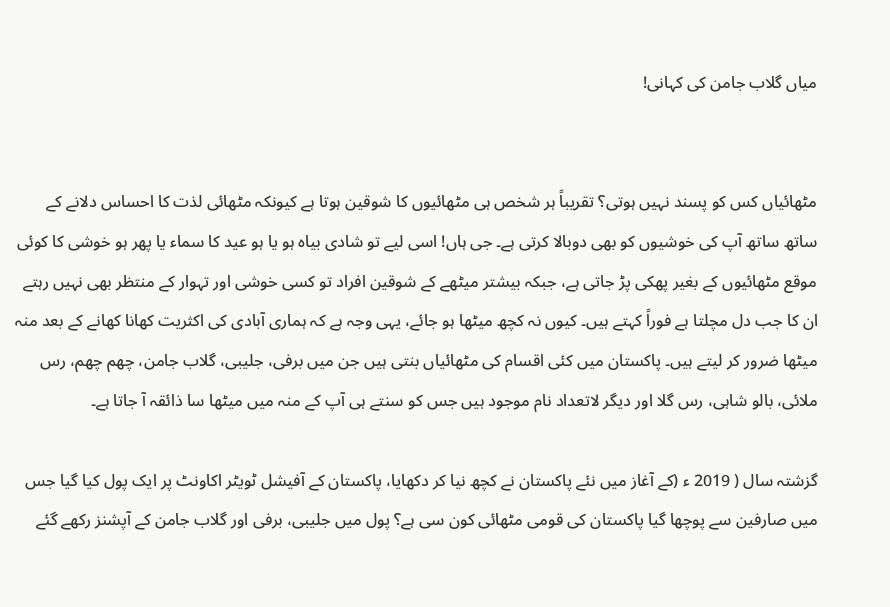میاں گلاب جامن کی کہانی!


مٹھائیاں کس کو پسند نہیں ہوتی؟ تقریباً ہر شخص ہی مٹھائیوں کا شوقین ہوتا ہے کیونکہ مٹھائی لذت کا احساس دلانے کے ساتھ ساتھ آپ کی خوشیوں کو بھی دوبالا کرتی ہے۔ جی ہاں! اسی لیے تو شادی بیاہ ہو یا ہو عید کا سماء یا پھر ہو خوشی کا کوئی موقع مٹھائیوں کے بغیر پھکی پڑ جاتی ہے، جبکہ بیشتر میٹھے کے شوقین افراد تو کسی خوشی اور تہوار کے منتظر بھی نہیں رہتے ان کا جب دل مچلتا ہے فوراً کہتے ہیں۔ کیوں نہ کچھ میٹھا ہو جائے، یہی وجہ ہے کہ ہماری آبادی کی اکثریت کھانا کھانے کے بعد منہ میٹھا ضرور کر لیتے ہیں۔ پاکستان میں کئی اقسام کی مٹھائیاں بنتی ہیں جن میں برفی، جلیبی، گلاب جامن، چھم چھم، رس ملائی، بالو شاہی، رس گلا اور دیگر لاتعداد نام موجود ہیں جس کو سنتے ہی آپ کے منہ میں میٹھا سا ذائقہ آ جاتا ہے۔

گزشتہ سال ( 2019 ء (کے آغاز میں نئے پاکستان نے کچھ نیا کر دکھایا، پاکستان کے آفیشل ٹویٹر اکاونٹ پر ایک پول کیا گیا جس میں صارفین سے پوچھا گیا پاکستان کی قومی مٹھائی کون سی ہے؟ پول میں جلیبی، برفی اور گلاب جامن کے آپشنز رکھے گئے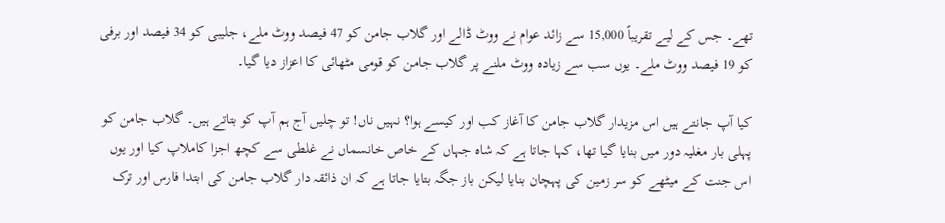تھے۔ جس کے لیے تقریباً 15,000 سے زائد عوام نے ووٹ ڈالے اور گلاب جامن کو 47 فیصد ووٹ ملے، جلیبی کو 34 فیصد اور برفی کو 19 فیصد ووٹ ملے۔ یوں سب سے زیادہ ووٹ ملنے پر گلاب جامن کو قومی مٹھائی کا اعزاز دیا گیا۔

کیا آپ جانتے ہیں اس مزیدار گلاب جامن کا آغاز کب اور کیسے ہوا؟ نہیں ناں! تو چلیں آج ہم آپ کو بتاتے ہیں۔ گلاب جامن کو پہلی بار مغلیہ دور میں بنایا گیا تھا، کہا جاتا ہے کہ شاہ جہاں کے خاص خانسماں نے غلطی سے کچھ اجزا کاملاپ کیا اور یوں اس جنت کے میٹھے کو سر زمین کی پہچان بنایا لیکن باز جگہ بتایا جاتا ہے کہ ان ذائقہ دار گلاب جامن کی ابتدا فارس اور ترک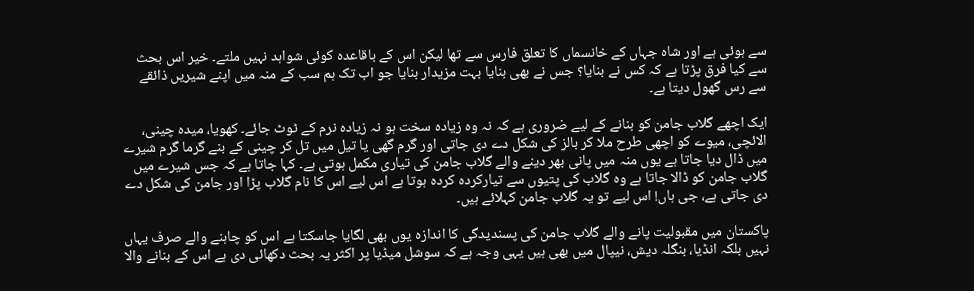سے ہوئی ہے اور شاہ جہاں کے خانسماں کا تعلق فارس سے تھا لیکن اس کے باقاعدہ کوئی شواہد نہیں ملتے۔ خیر اس بحث سے کیا فرق پڑتا ہے کہ کس نے بنایا؟ جس نے بھی بنایا بہت مزیدار بنایا جو اب تک ہم سب کے منہ میں اپنے شیریں ذائقے سے رس گھول دیتا ہے۔

ایک اچھے گلاب جامن کو بنانے کے لیے ضروری ہے کہ نہ وہ زیادہ سخت ہو نہ زیادہ نرم کے ٹوٹ جائے۔ کھویا، میدہ چینی، الائچی، میوے کو اچھی طرح ملا کر بالز کی شکل دے دی جاتی اور گرم گھی یا تیل میں تل کر چینی کے بنے گرما گرم شیرے میں ڈال دیا جاتا ہے یوں منہ میں پانی بھر دینے والے گلاب جامن کی تیاری مکمل ہوتی ہے۔ کہا جاتا ہے کہ جس شیرے میں گلاب جامن کو ڈالا جاتا ہے وہ گلاب کی پتیوں سے تیارکردہ کردہ ہوتا ہے اس لیے اس کا نام گلاب پڑا اور جامن کی شکل دے دی جاتی ہے، جی ہاں! اس لیے تو یہ گلاب جامن کہلائے ہیں۔

پاکستان میں مقبولیت پانے والے گلاب جامن کی پسندیدگی کا اندازہ یوں بھی لگایا جاسکتا ہے اس کو چاہنے والے صرف یہاں نہیں بلکہ انڈیا، بنگلہ دیش، نیپال میں بھی ہیں یہی وجہ ہے کہ سوشل میڈیا پر اکثر یہ بحث دکھائی دی ہے اس کے بنانے والا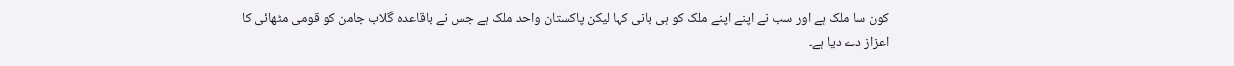کون سا ملک ہے اور سب نے اپنے اپنے ملک کو ہی بانی کہا لیکن پاکستان واحد ملک ہے جس نے باقاعدہ گلاب جامن کو قومی مٹھائی کا اعزاز دے دیا ہے۔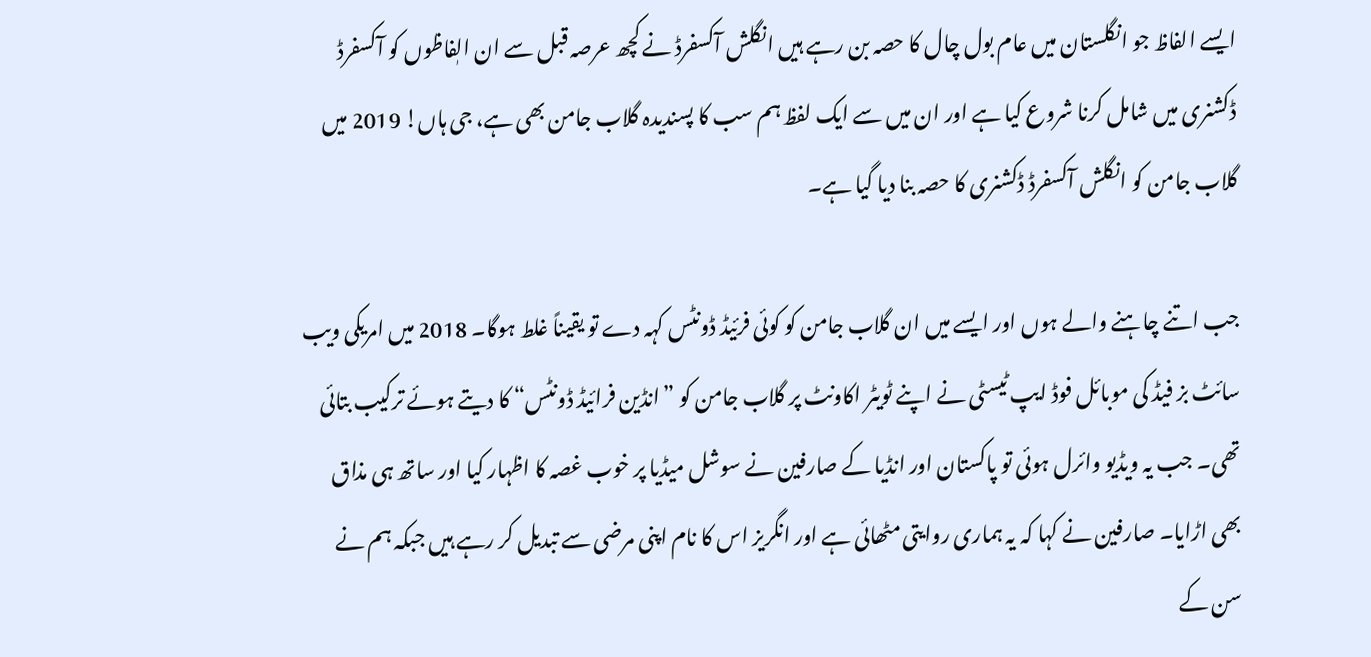ایسے الفاظ جو انگلستان میں عام بول چال کا حصہ بن رہے ہیں انگلش آکسفرڈ نے کچھ عرصہ قبل سے ان الٖفاظوں کو آکسفرڈ ڈکشنری میں شامل کرنا شروع کیا ہے اور ان میں سے ایک لفظ ہم سب کا پسندیدہ گلاب جامن بھی ہے، جی ہاں! 2019 میں گلاب جامن کو انگلش آکسفرڈ ڈکشنری کا حصہ بنا دیا گیا ہے۔

جب اتنے چاہنے والے ہوں اور ایسے میں ان گلاب جامن کو کوئی فرئیڈ ڈونٹس کہہ دے تو یقیناً غلط ہوگا۔ 2018 میں امریکی ویب سائٹ بز فیڈ کی موبائل فوڈ ایپ ٹیسٹی نے اپنے ٹویٹر اکاونٹ پر گلاب جامن کو ”انڈین فرائیڈ ڈونٹس“ کا دیتے ہوئے ترکیب بتائی تھی۔ جب یہ ویڈیو وائرل ہوئی تو پاکستان اور انڈیا کے صارفین نے سوشل میڈیا پر خوب غصہ کا اظہار کیا اور ساتھ ہی مذاق بھی اڑایا۔ صارفین نے کہا کہ یہ ہماری روایتی مٹھائی ہے اور انگریز اس کا نام اپنی مرضی سے تبدیل کر رہے ہیں جبکہ ہم نے سن کے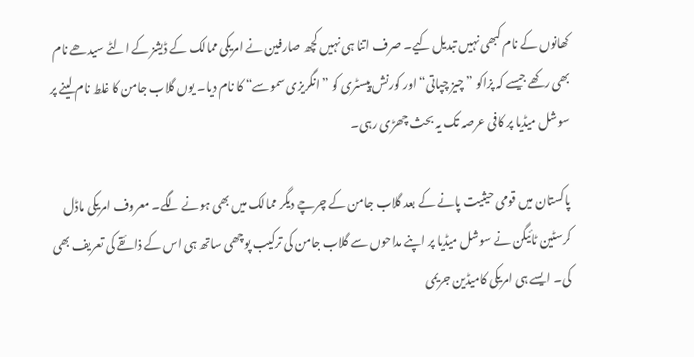کھانوں کے نام کبھی نہیں تبدیل کیے۔ صرف اتنا ہی نہیں کچھ صارفین نے امریکی ممالک کے ڈیشز کے الٹے سیدھے نام بھی رکھے جیسے کہ پزاکو ”چیز چپاتی“ اور کورنش پیسٹری کو ”انگریزی سموسے“ کا نام دیا۔ یوں گلاب جامن کا غلط نام لینے پر سوشل میڈیا پر کافی عرصہ تک یہ بحث چھڑی رہی۔

پاکستان میں قومی حیثیت پانے کے بعد گلاب جامن کے چرچے دیگر ممالک میں بھی ہونے لگے۔ معروف امریکی ماڈل کرسٹین ٹائیگن نے سوشل میڈیا پر اپنے مداحوں سے گلاب جامن کی ترکیب پوچھی ساتھ ہی اس کے ذائقے کی تعریف بھی کی۔ ایسے ہی امریکی کامیڈین جریمی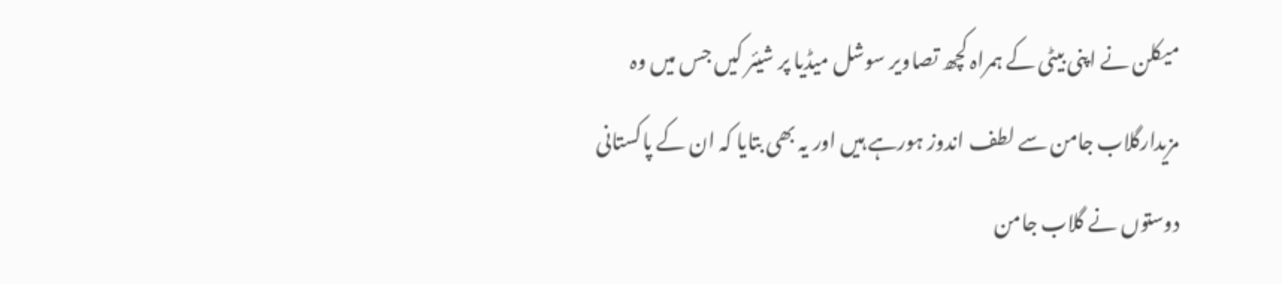میکلن نے اپنی بیٹی کے ہمراہ کچھ تصاویر سوشل میڈیا پر شیئر کیں جس میں وہ مزیدارگلاب جامن سے لطف اندوز ہورہے ہیں اور یہ بھی بتایا کہ ان کے پاکستانی دوستوں نے گلاب جامن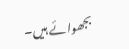بجھوائے ہیں۔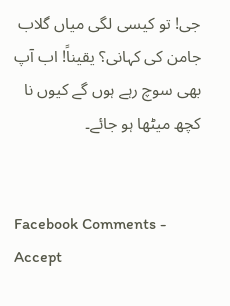جی! تو کیسی لگی میاں گلاب جامن کی کہانی؟ یقیناً! اب آپ بھی سوچ رہے ہوں گے کیوں نا کچھ میٹھا ہو جائے۔


Facebook Comments - Accept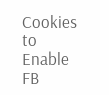Cookies to Enable FB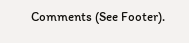Comments (See Footer).